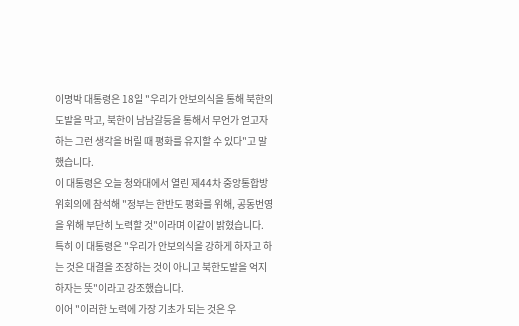이명박 대통령은 18일 "우리가 안보의식을 통해 북한의 도발을 막고, 북한이 남남갈등을 통해서 무언가 얻고자 하는 그런 생각을 버릴 때 평화를 유지할 수 있다"고 말했습니다.
이 대통령은 오늘 청와대에서 열린 제44차 중앙통합방위회의에 참석해 "정부는 한반도 평화를 위해, 공동번영을 위해 부단히 노력할 것"이라며 이같이 밝혔습니다.
특히 이 대통령은 "우리가 안보의식을 강하게 하자고 하는 것은 대결을 조장하는 것이 아니고 북한도발을 억지하자는 뜻"이라고 강조했습니다.
이어 "이러한 노력에 가장 기초가 되는 것은 우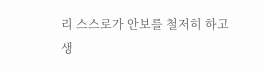리 스스로가 안보를 철저히 하고 생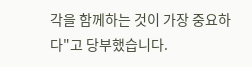각을 함께하는 것이 가장 중요하다"고 당부했습니다.